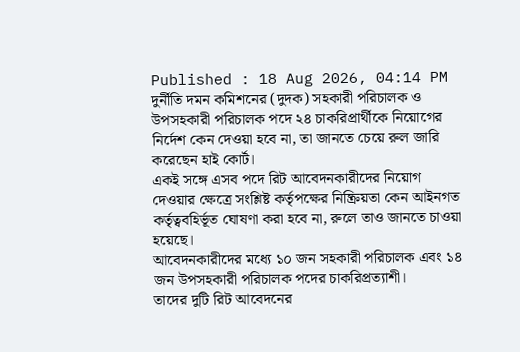Published : 18 Aug 2026, 04:14 PM
দুর্নীতি দমন কমিশনের (দুদক) সহকারী পরিচালক ও উপসহকারী পরিচালক পদে ২৪ চাকরিপ্রার্থীকে নিয়োগের নির্দেশ কেন দেওয়া হবে না, তা জানতে চেয়ে রুল জারি করেছেন হাই কোর্ট।
একই সঙ্গে এসব পদে রিট আবেদনকারীদের নিয়োগ দেওয়ার ক্ষেত্রে সংশ্লিষ্ট কর্তৃপক্ষের নিষ্ক্রিয়তা কেন আইনগত কর্তৃত্ববহির্ভূত ঘোষণা করা হবে না, রুলে তাও জানতে চাওয়া হয়েছে।
আবেদনকারীদের মধ্যে ১০ জন সহকারী পরিচালক এবং ১৪ জন উপসহকারী পরিচালক পদের চাকরিপ্রত্যাশী।
তাদের দুটি রিট আবেদনের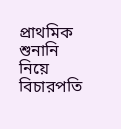প্রাথমিক শুনানি নিয়ে বিচারপতি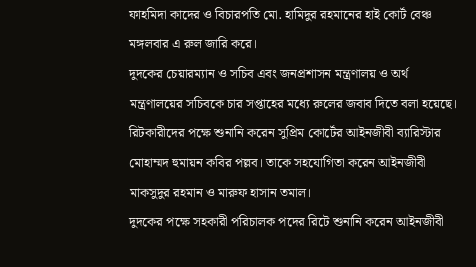ফাহমিদা কাদের ও বিচারপতি মো. হামিদুর রহমানের হাই কোর্ট বেঞ্চ মঙ্গলবার এ রুল জারি করে।
দুদকের চেয়ারম্যান ও সচিব এবং জনপ্রশাসন মন্ত্রণালয় ও অর্থ মন্ত্রণালয়ের সচিবকে চার সপ্তাহের মধ্যে রুলের জবাব দিতে বলা হয়েছে।
রিটকারীদের পক্ষে শুনানি করেন সুপ্রিম কোর্টের আইনজীবী ব্যারিস্টার মোহাম্মদ হুমায়ন কবির পল্লব। তাকে সহযোগিতা করেন আইনজীবী মাকসুদুর রহমান ও মারুফ হাসান তমাল।
দুদকের পক্ষে সহকারী পরিচালক পদের রিটে শুনানি করেন আইনজীবী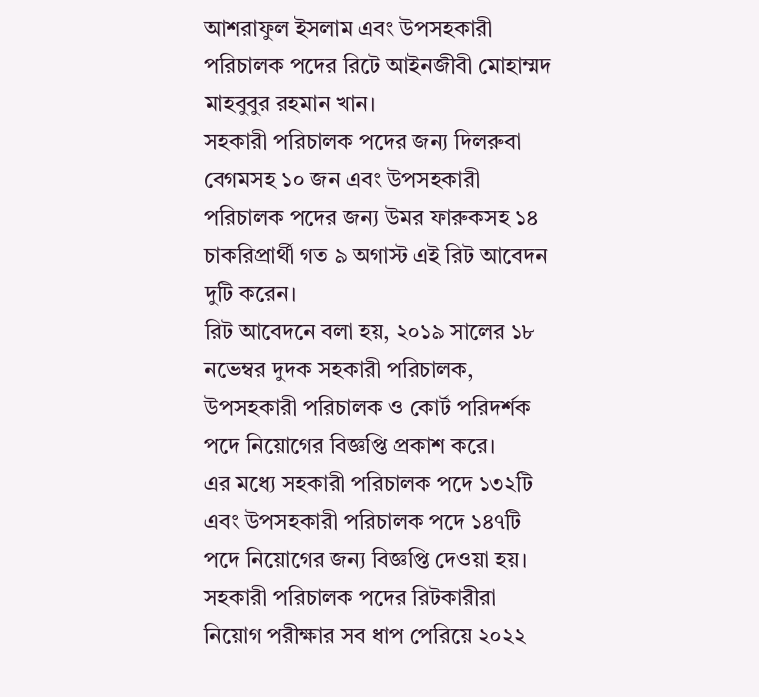আশরাফুল ইসলাম এবং উপসহকারী পরিচালক পদের রিটে আইনজীবী মোহাম্মদ মাহবুবুর রহমান খান।
সহকারী পরিচালক পদের জন্য দিলরুবা বেগমসহ ১০ জন এবং উপসহকারী পরিচালক পদের জন্য উমর ফারুকসহ ১৪ চাকরিপ্রার্থী গত ৯ অগাস্ট এই রিট আবেদন দুটি করেন।
রিট আবেদনে বলা হয়, ২০১৯ সালের ১৮ নভেম্বর দুদক সহকারী পরিচালক, উপসহকারী পরিচালক ও কোর্ট পরিদর্শক পদে নিয়োগের বিজ্ঞপ্তি প্রকাশ করে।
এর মধ্যে সহকারী পরিচালক পদে ১৩২টি এবং উপসহকারী পরিচালক পদে ১৪৭টি পদে নিয়োগের জন্য বিজ্ঞপ্তি দেওয়া হয়।
সহকারী পরিচালক পদের রিটকারীরা নিয়োগ পরীক্ষার সব ধাপ পেরিয়ে ২০২২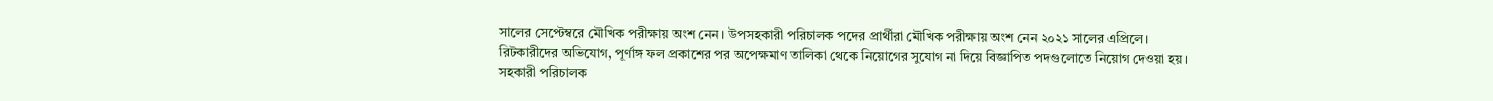সালের সেপ্টেম্বরে মৌখিক পরীক্ষায় অংশ নেন। উপসহকারী পরিচালক পদের প্রার্থীরা মৌখিক পরীক্ষায় অংশ নেন ২০২১ সালের এপ্রিলে।
রিটকারীদের অভিযোগ, পূর্ণাঙ্গ ফল প্রকাশের পর অপেক্ষমাণ তালিকা থেকে নিয়োগের সুযোগ না দিয়ে বিজ্ঞাপিত পদগুলোতে নিয়োগ দেওয়া হয়।
সহকারী পরিচালক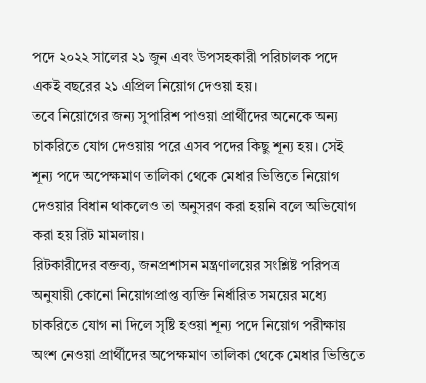পদে ২০২২ সালের ২১ জুন এবং উপসহকারী পরিচালক পদে একই বছরের ২১ এপ্রিল নিয়োগ দেওয়া হয়।
তবে নিয়োগের জন্য সুপারিশ পাওয়া প্রার্থীদের অনেকে অন্য চাকরিতে যোগ দেওয়ায় পরে এসব পদের কিছু শূন্য হয়। সেই শূন্য পদে অপেক্ষমাণ তালিকা থেকে মেধার ভিত্তিতে নিয়োগ দেওয়ার বিধান থাকলেও তা অনুসরণ করা হয়নি বলে অভিযোগ করা হয় রিট মামলায়।
রিটকারীদের বক্তব্য, জনপ্রশাসন মন্ত্রণালয়ের সংশ্লিষ্ট পরিপত্র অনুযায়ী কোনো নিয়োগপ্রাপ্ত ব্যক্তি নির্ধারিত সময়ের মধ্যে চাকরিতে যোগ না দিলে সৃষ্টি হওয়া শূন্য পদে নিয়োগ পরীক্ষায় অংশ নেওয়া প্রার্থীদের অপেক্ষমাণ তালিকা থেকে মেধার ভিত্তিতে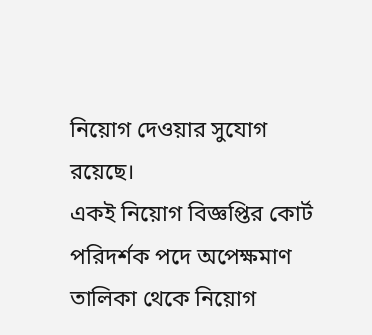নিয়োগ দেওয়ার সুযোগ রয়েছে।
একই নিয়োগ বিজ্ঞপ্তির কোর্ট পরিদর্শক পদে অপেক্ষমাণ তালিকা থেকে নিয়োগ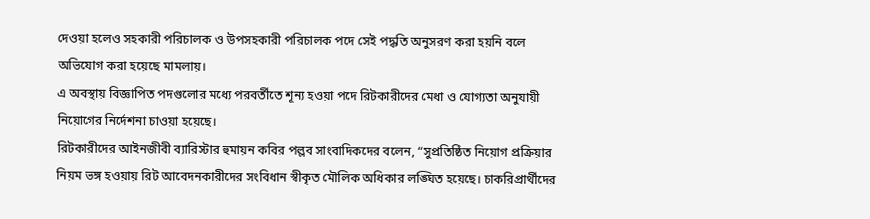দেওয়া হলেও সহকারী পরিচালক ও উপসহকারী পরিচালক পদে সেই পদ্ধতি অনুসরণ করা হয়নি বলে অভিযোগ করা হয়েছে মামলায়।
এ অবস্থায় বিজ্ঞাপিত পদগুলোর মধ্যে পরবর্তীতে শূন্য হওয়া পদে রিটকারীদের মেধা ও যোগ্যতা অনুযায়ী নিয়োগের নির্দেশনা চাওয়া হয়েছে।
রিটকারীদের আইনজীবী ব্যারিস্টার হুমায়ন কবির পল্লব সাংবাদিকদের বলেন, “সুপ্রতিষ্ঠিত নিয়োগ প্রক্রিয়ার নিয়ম ভঙ্গ হওয়ায় রিট আবেদনকারীদের সংবিধান স্বীকৃত মৌলিক অধিকার লঙ্ঘিত হয়েছে। চাকরিপ্রার্থীদের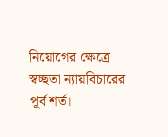নিয়োগের ক্ষেত্রে স্বচ্ছতা ন্যায়বিচারের পূর্ব শর্ত।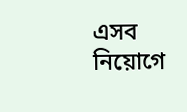এসব নিয়োগে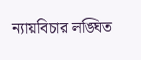ন্যায়বিচার লঙ্ঘিত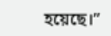হয়েছে।”